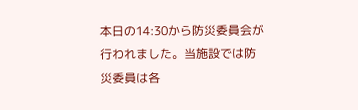本日の14:30から防災委員会が行われました。当施設では防災委員は各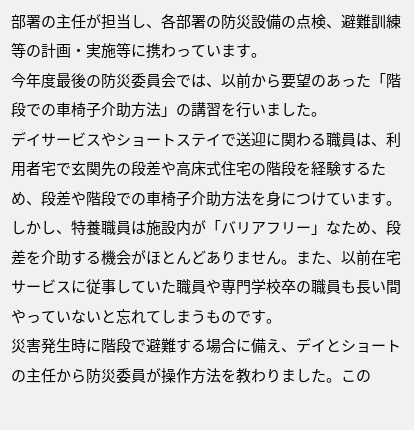部署の主任が担当し、各部署の防災設備の点検、避難訓練等の計画・実施等に携わっています。
今年度最後の防災委員会では、以前から要望のあった「階段での車椅子介助方法」の講習を行いました。
デイサービスやショートステイで送迎に関わる職員は、利用者宅で玄関先の段差や高床式住宅の階段を経験するため、段差や階段での車椅子介助方法を身につけています。
しかし、特養職員は施設内が「バリアフリー」なため、段差を介助する機会がほとんどありません。また、以前在宅サービスに従事していた職員や専門学校卒の職員も長い間やっていないと忘れてしまうものです。
災害発生時に階段で避難する場合に備え、デイとショートの主任から防災委員が操作方法を教わりました。この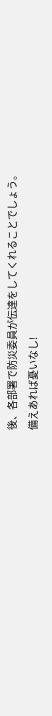後、各部署で防災委員が伝達をしてくれることでしょう。
備えあれば憂いなし!